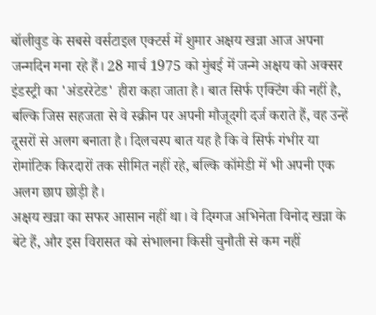बॉलीवुड के सबसे वर्सटाइल एक्टर्स में शुमार अक्षय खन्ना आज अपना जन्मदिन मना रहे हैं। 28 मार्च 1975 को मुंबई में जन्मे अक्षय को अक्सर इंडस्ट्री का 'अंडररेटेड' हीरा कहा जाता है। बात सिर्फ एक्टिंग की नहीं है, बल्कि जिस सहजता से वे स्क्रीन पर अपनी मौजूदगी दर्ज कराते हैं, वह उन्हें दूसरों से अलग बनाता है। दिलचस्प बात यह है कि वे सिर्फ गंभीर या रोमांटिक किरदारों तक सीमित नहीं रहे, बल्कि कॉमेडी में भी अपनी एक अलग छाप छोड़ी है।
अक्षय खन्ना का सफर आसान नहीं था। वे दिग्गज अभिनेता विनोद खन्ना के बेटे हैं, और इस विरासत को संभालना किसी चुनौती से कम नहीं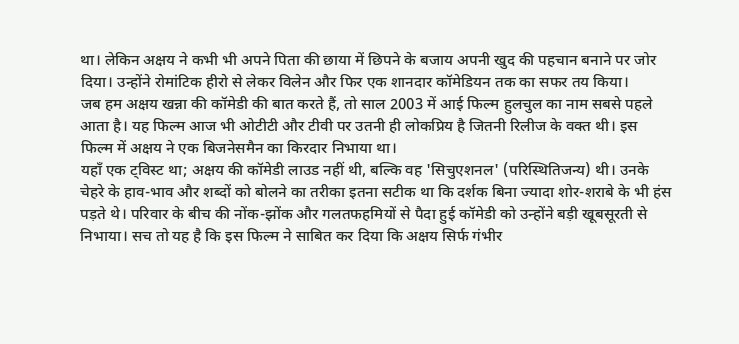था। लेकिन अक्षय ने कभी भी अपने पिता की छाया में छिपने के बजाय अपनी खुद की पहचान बनाने पर जोर दिया। उन्होंने रोमांटिक हीरो से लेकर विलेन और फिर एक शानदार कॉमेडियन तक का सफर तय किया।
जब हम अक्षय खन्ना की कॉमेडी की बात करते हैं, तो साल 2003 में आई फिल्म हुलचुल का नाम सबसे पहले आता है। यह फिल्म आज भी ओटीटी और टीवी पर उतनी ही लोकप्रिय है जितनी रिलीज के वक्त थी। इस फिल्म में अक्षय ने एक बिजनेसमैन का किरदार निभाया था।
यहाँ एक ट्विस्ट था; अक्षय की कॉमेडी लाउड नहीं थी, बल्कि वह 'सिचुएशनल' (परिस्थितिजन्य) थी। उनके चेहरे के हाव-भाव और शब्दों को बोलने का तरीका इतना सटीक था कि दर्शक बिना ज्यादा शोर-शराबे के भी हंस पड़ते थे। परिवार के बीच की नोंक-झोंक और गलतफहमियों से पैदा हुई कॉमेडी को उन्होंने बड़ी खूबसूरती से निभाया। सच तो यह है कि इस फिल्म ने साबित कर दिया कि अक्षय सिर्फ गंभीर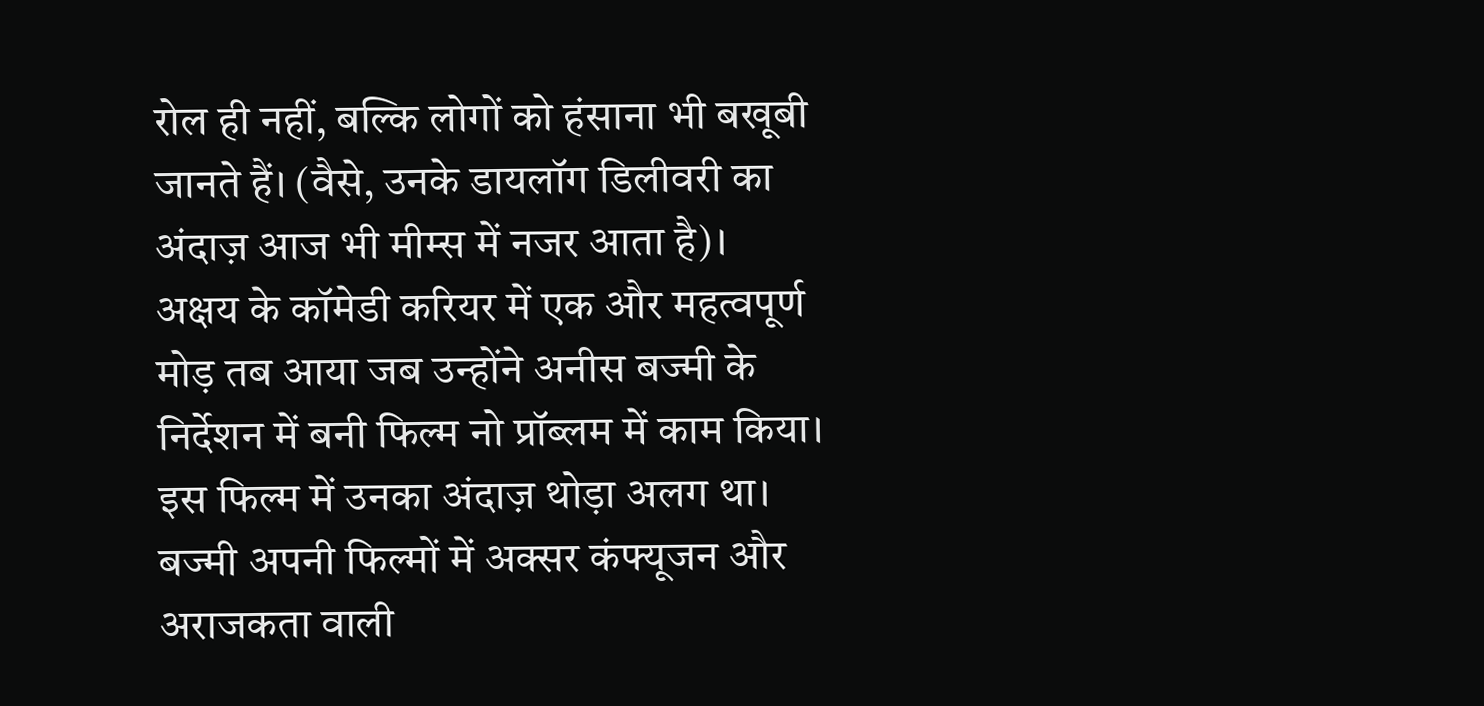रोल ही नहीं, बल्कि लोगों को हंसाना भी बखूबी जानते हैं। (वैसे, उनके डायलॉग डिलीवरी का अंदाज़ आज भी मीम्स में नजर आता है)।
अक्षय के कॉमेडी करियर में एक और महत्वपूर्ण मोड़ तब आया जब उन्होंने अनीस बज्मी के निर्देशन में बनी फिल्म नो प्रॉब्लम में काम किया। इस फिल्म में उनका अंदाज़ थोड़ा अलग था। बज्मी अपनी फिल्मों में अक्सर कंफ्यूजन और अराजकता वाली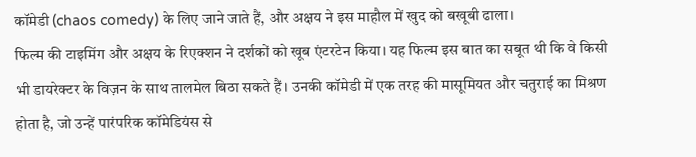कॉमेडी (chaos comedy) के लिए जाने जाते हैं, और अक्षय ने इस माहौल में खुद को बखूबी ढाला।
फिल्म की टाइमिंग और अक्षय के रिएक्शन ने दर्शकों को खूब एंटरटेन किया। यह फिल्म इस बात का सबूत थी कि वे किसी भी डायरेक्टर के विज़न के साथ तालमेल बिठा सकते हैं। उनकी कॉमेडी में एक तरह की मासूमियत और चतुराई का मिश्रण होता है, जो उन्हें पारंपरिक कॉमेडियंस से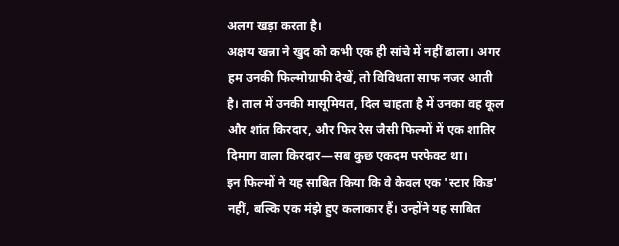अलग खड़ा करता है।
अक्षय खन्ना ने खुद को कभी एक ही सांचे में नहीं ढाला। अगर हम उनकी फिल्मोग्राफी देखें, तो विविधता साफ नजर आती है। ताल में उनकी मासूमियत, दिल चाहता है में उनका वह कूल और शांत किरदार, और फिर रेस जैसी फिल्मों में एक शातिर दिमाग वाला किरदार—सब कुछ एकदम परफेक्ट था।
इन फिल्मों ने यह साबित किया कि वे केवल एक 'स्टार किड' नहीं, बल्कि एक मंझे हुए कलाकार हैं। उन्होंने यह साबित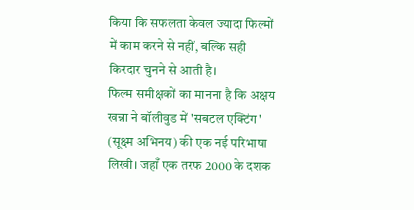किया कि सफलता केवल ज्यादा फिल्मों में काम करने से नहीं, बल्कि सही किरदार चुनने से आती है।
फिल्म समीक्षकों का मानना है कि अक्षय खन्ना ने बॉलीवुड में 'सबटल एक्टिंग' (सूक्ष्म अभिनय) की एक नई परिभाषा लिखी। जहाँ एक तरफ 2000 के दशक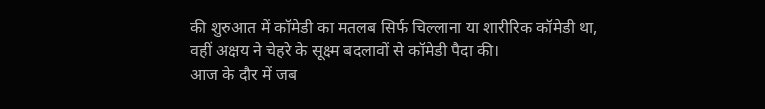की शुरुआत में कॉमेडी का मतलब सिर्फ चिल्लाना या शारीरिक कॉमेडी था, वहीं अक्षय ने चेहरे के सूक्ष्म बदलावों से कॉमेडी पैदा की।
आज के दौर में जब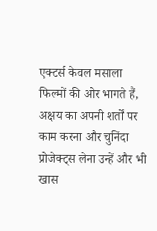एक्टर्स केवल मसाला फिल्मों की ओर भागते हैं, अक्षय का अपनी शर्तों पर काम करना और चुनिंदा प्रोजेक्ट्स लेना उन्हें और भी खास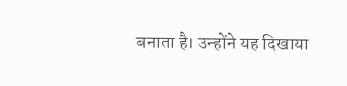बनाता है। उन्होंने यह दिखाया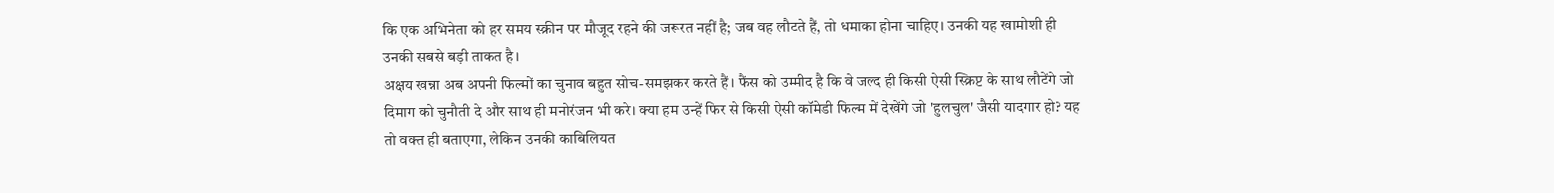कि एक अभिनेता को हर समय स्क्रीन पर मौजूद रहने की जरूरत नहीं है; जब वह लौटते हैं, तो धमाका होना चाहिए। उनकी यह खामोशी ही उनकी सबसे बड़ी ताकत है।
अक्षय खन्ना अब अपनी फिल्मों का चुनाव बहुत सोच-समझकर करते हैं। फैंस को उम्मीद है कि वे जल्द ही किसी ऐसी स्क्रिप्ट के साथ लौटेंगे जो दिमाग को चुनौती दे और साथ ही मनोरंजन भी करे। क्या हम उन्हें फिर से किसी ऐसी कॉमेडी फिल्म में देखेंगे जो 'हुलचुल' जैसी यादगार हो? यह तो वक्त ही बताएगा, लेकिन उनकी काबिलियत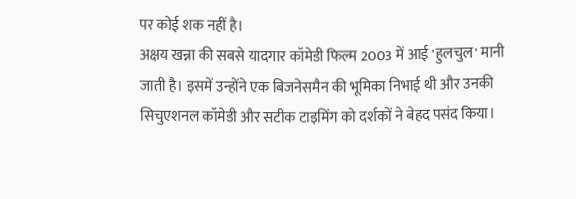पर कोई शक नहीं है।
अक्षय खन्ना की सबसे यादगार कॉमेडी फिल्म 2003 में आई 'हुलचुल' मानी जाती है। इसमें उन्होंने एक बिजनेसमैन की भूमिका निभाई थी और उनकी सिचुएशनल कॉमेडी और सटीक टाइमिंग को दर्शकों ने बेहद पसंद किया।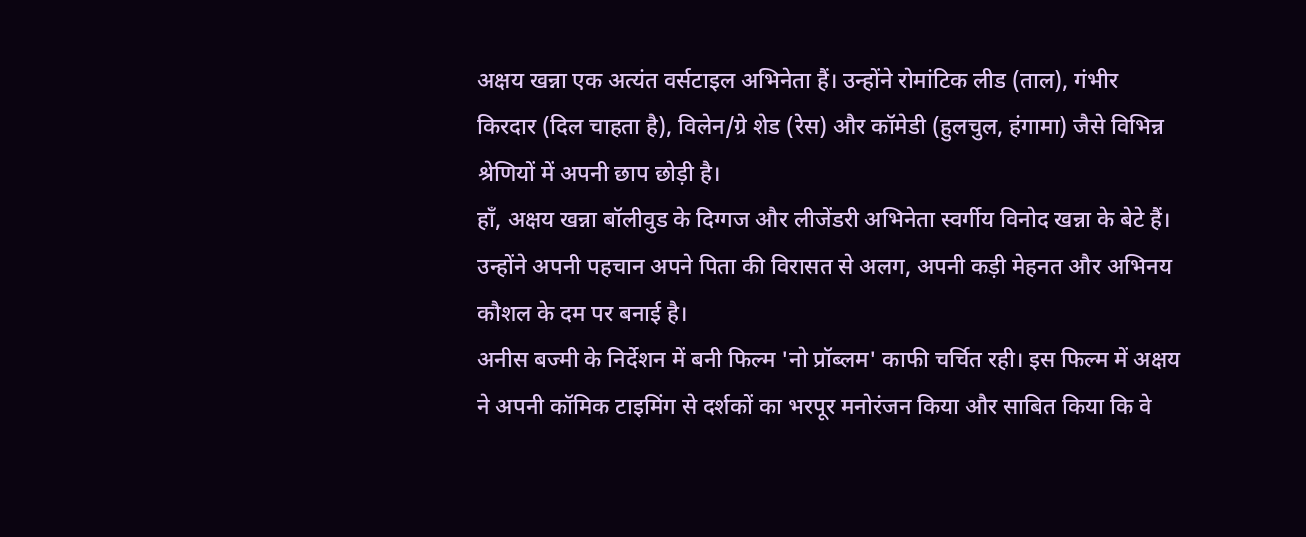अक्षय खन्ना एक अत्यंत वर्सटाइल अभिनेता हैं। उन्होंने रोमांटिक लीड (ताल), गंभीर किरदार (दिल चाहता है), विलेन/ग्रे शेड (रेस) और कॉमेडी (हुलचुल, हंगामा) जैसे विभिन्न श्रेणियों में अपनी छाप छोड़ी है।
हाँ, अक्षय खन्ना बॉलीवुड के दिग्गज और लीजेंडरी अभिनेता स्वर्गीय विनोद खन्ना के बेटे हैं। उन्होंने अपनी पहचान अपने पिता की विरासत से अलग, अपनी कड़ी मेहनत और अभिनय कौशल के दम पर बनाई है।
अनीस बज्मी के निर्देशन में बनी फिल्म 'नो प्रॉब्लम' काफी चर्चित रही। इस फिल्म में अक्षय ने अपनी कॉमिक टाइमिंग से दर्शकों का भरपूर मनोरंजन किया और साबित किया कि वे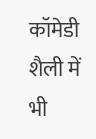कॉमेडी शैली में भी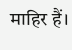माहिर हैं।